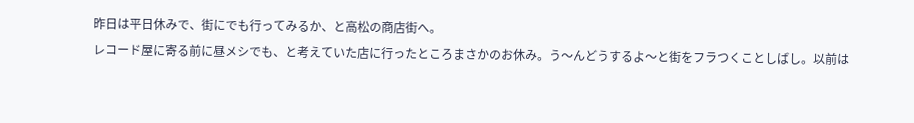昨日は平日休みで、街にでも行ってみるか、と高松の商店街へ。
レコード屋に寄る前に昼メシでも、と考えていた店に行ったところまさかのお休み。う〜んどうするよ〜と街をフラつくことしばし。以前は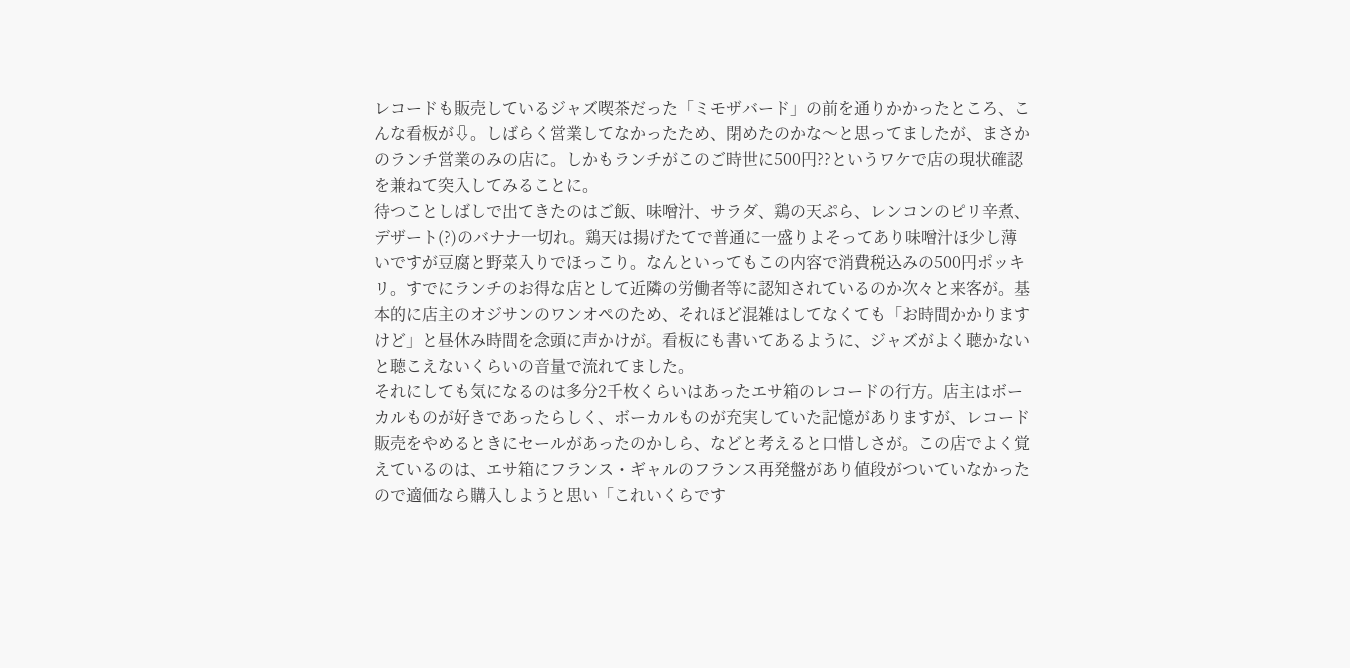レコードも販売しているジャズ喫茶だった「ミモザバード」の前を通りかかったところ、こんな看板が⇩。しばらく営業してなかったため、閉めたのかな〜と思ってましたが、まさかのランチ営業のみの店に。しかもランチがこのご時世に500円??というワケで店の現状確認を兼ねて突入してみることに。
待つことしばしで出てきたのはご飯、味噌汁、サラダ、鶏の天ぷら、レンコンのピリ辛煮、デザート(?)のバナナ一切れ。鶏天は揚げたてで普通に一盛りよそってあり味噌汁ほ少し薄いですが豆腐と野菜入りでほっこり。なんといってもこの内容で消費税込みの500円ポッキリ。すでにランチのお得な店として近隣の労働者等に認知されているのか次々と来客が。基本的に店主のオジサンのワンオペのため、それほど混雑はしてなくても「お時間かかりますけど」と昼休み時間を念頭に声かけが。看板にも書いてあるように、ジャズがよく聴かないと聴こえないくらいの音量で流れてました。
それにしても気になるのは多分2千枚くらいはあったエサ箱のレコードの行方。店主はボーカルものが好きであったらしく、ボーカルものが充実していた記憶がありますが、レコード販売をやめるときにセールがあったのかしら、などと考えると口惜しさが。この店でよく覚えているのは、エサ箱にフランス・ギャルのフランス再発盤があり値段がついていなかったので適価なら購入しようと思い「これいくらです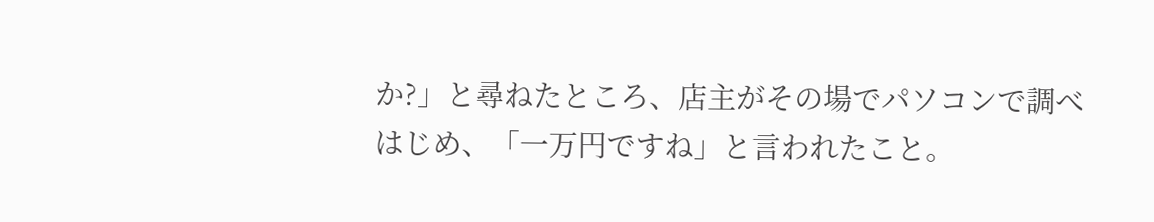か?」と尋ねたところ、店主がその場でパソコンで調べはじめ、「一万円ですね」と言われたこと。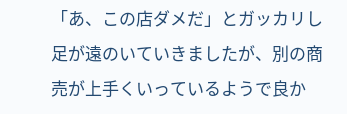「あ、この店ダメだ」とガッカリし足が遠のいていきましたが、別の商売が上手くいっているようで良か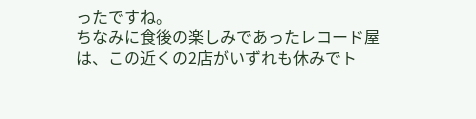ったですね。
ちなみに食後の楽しみであったレコード屋は、この近くの2店がいずれも休みでト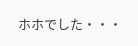ホホでした・・・